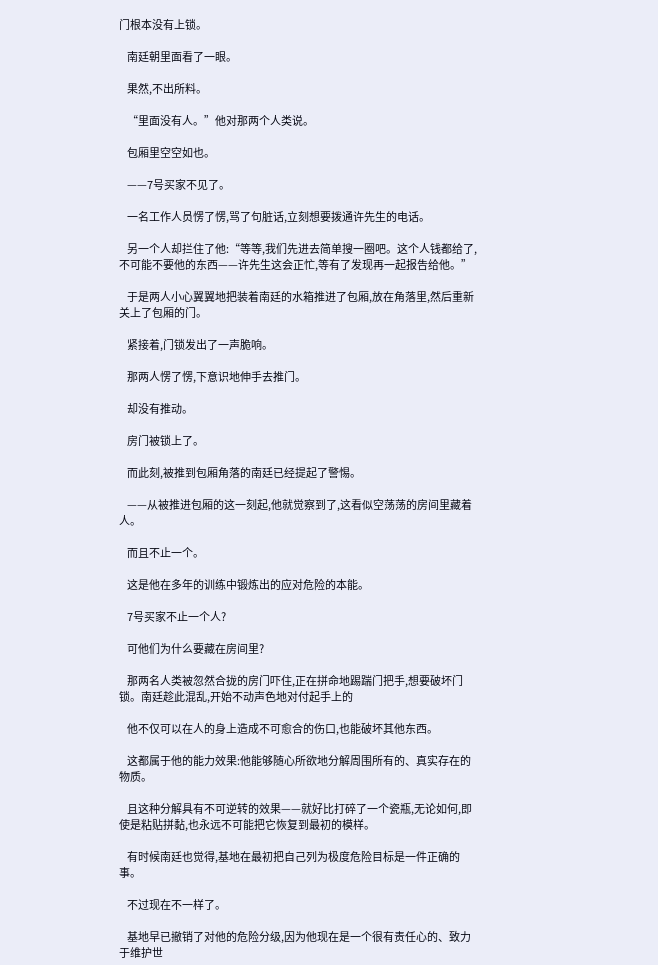门根本没有上锁。

    南廷朝里面看了一眼。

    果然,不出所料。

    “里面没有人。”他对那两个人类说。

    包厢里空空如也。

    ——7号买家不见了。

    一名工作人员愣了愣,骂了句脏话,立刻想要拨通许先生的电话。

    另一个人却拦住了他:“等等,我们先进去简单搜一圈吧。这个人钱都给了,不可能不要他的东西——许先生这会正忙,等有了发现再一起报告给他。”

    于是两人小心翼翼地把装着南廷的水箱推进了包厢,放在角落里,然后重新关上了包厢的门。

    紧接着,门锁发出了一声脆响。

    那两人愣了愣,下意识地伸手去推门。

    却没有推动。

    房门被锁上了。

    而此刻,被推到包厢角落的南廷已经提起了警惕。

    ——从被推进包厢的这一刻起,他就觉察到了,这看似空荡荡的房间里藏着人。

    而且不止一个。

    这是他在多年的训练中锻炼出的应对危险的本能。

    7号买家不止一个人?

    可他们为什么要藏在房间里?

    那两名人类被忽然合拢的房门吓住,正在拼命地踢踹门把手,想要破坏门锁。南廷趁此混乱,开始不动声色地对付起手上的

    他不仅可以在人的身上造成不可愈合的伤口,也能破坏其他东西。

    这都属于他的能力效果:他能够随心所欲地分解周围所有的、真实存在的物质。

    且这种分解具有不可逆转的效果——就好比打碎了一个瓷瓶,无论如何,即使是粘贴拼黏,也永远不可能把它恢复到最初的模样。

    有时候南廷也觉得,基地在最初把自己列为极度危险目标是一件正确的事。

    不过现在不一样了。

    基地早已撤销了对他的危险分级,因为他现在是一个很有责任心的、致力于维护世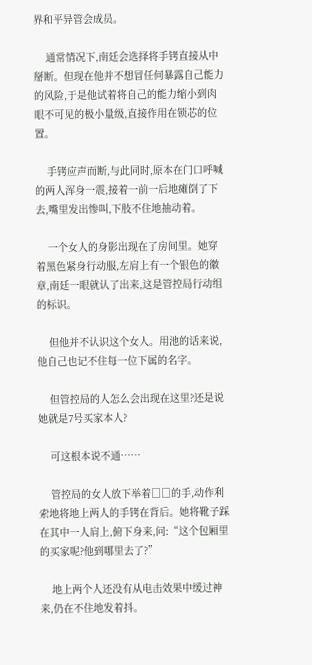界和平异管会成员。

    通常情况下,南廷会选择将手铐直接从中掰断。但现在他并不想冒任何暴露自己能力的风险,于是他试着将自己的能力缩小到肉眼不可见的极小量级,直接作用在锁芯的位置。

    手铐应声而断,与此同时,原本在门口呼喊的两人浑身一震,接着一前一后地瘫倒了下去,嘴里发出惨叫,下肢不住地抽动着。

    一个女人的身影出现在了房间里。她穿着黑色紧身行动服,左肩上有一个银色的徽章,南廷一眼就认了出来,这是管控局行动组的标识。

    但他并不认识这个女人。用池的话来说,他自己也记不住每一位下属的名字。

    但管控局的人怎么会出现在这里?还是说她就是7号买家本人?

    可这根本说不通……

    管控局的女人放下举着□□的手,动作利索地将地上两人的手铐在背后。她将靴子踩在其中一人肩上,俯下身来,问:“这个包厢里的买家呢?他到哪里去了?”

    地上两个人还没有从电击效果中缓过神来,仍在不住地发着抖。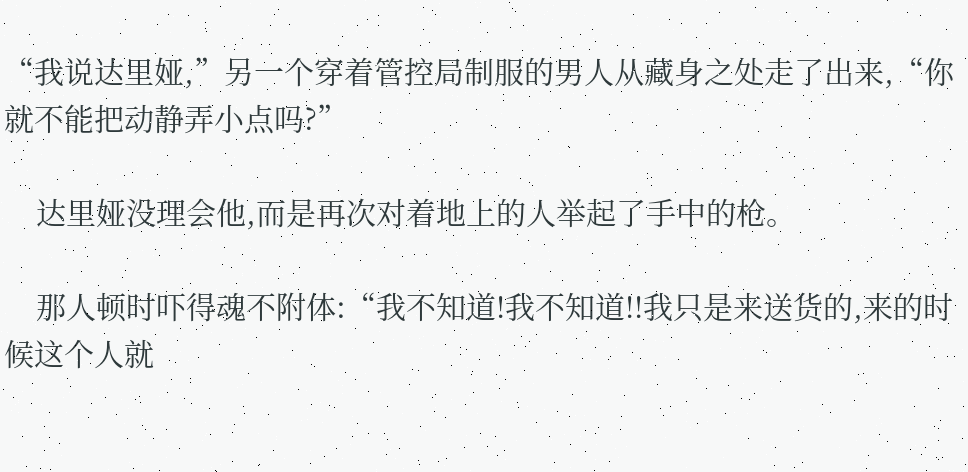“我说达里娅,”另一个穿着管控局制服的男人从藏身之处走了出来,“你就不能把动静弄小点吗?”

    达里娅没理会他,而是再次对着地上的人举起了手中的枪。

    那人顿时吓得魂不附体:“我不知道!我不知道!!我只是来送货的,来的时候这个人就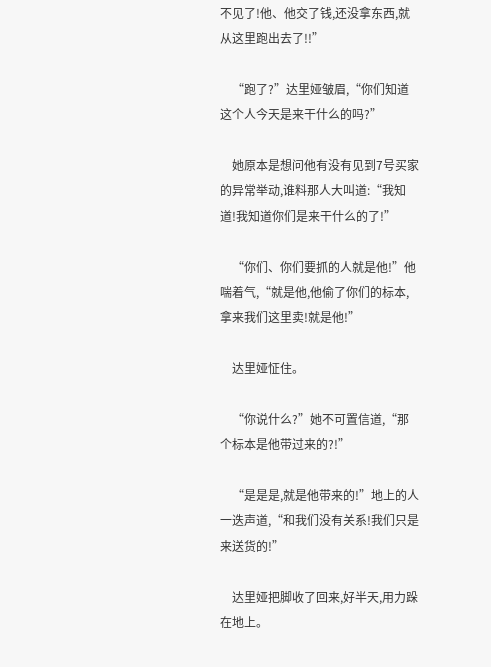不见了!他、他交了钱,还没拿东西,就从这里跑出去了!!”

    “跑了?”达里娅皱眉,“你们知道这个人今天是来干什么的吗?”

    她原本是想问他有没有见到7号买家的异常举动,谁料那人大叫道:“我知道!我知道你们是来干什么的了!”

    “你们、你们要抓的人就是他!”他喘着气,“就是他,他偷了你们的标本,拿来我们这里卖!就是他!”

    达里娅怔住。

    “你说什么?”她不可置信道,“那个标本是他带过来的?!”

    “是是是,就是他带来的!”地上的人一迭声道,“和我们没有关系!我们只是来送货的!”

    达里娅把脚收了回来,好半天,用力跺在地上。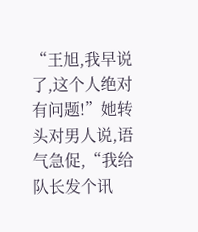“王旭,我早说了,这个人绝对有问题!”她转头对男人说,语气急促,“我给队长发个讯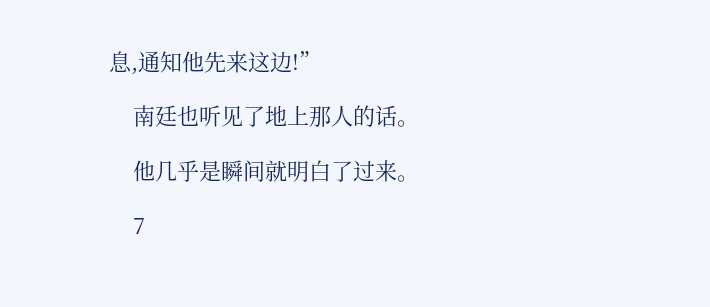息,通知他先来这边!”

    南廷也听见了地上那人的话。

    他几乎是瞬间就明白了过来。

    7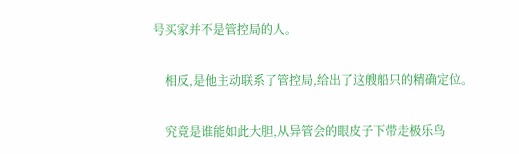号买家并不是管控局的人。

    相反,是他主动联系了管控局,给出了这艘船只的精确定位。

    究竟是谁能如此大胆,从异管会的眼皮子下带走极乐鸟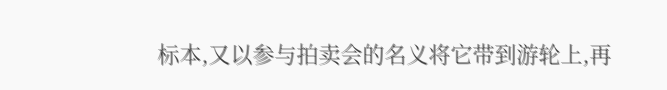标本,又以参与拍卖会的名义将它带到游轮上,再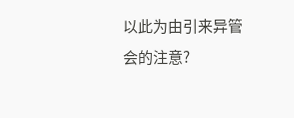以此为由引来异管会的注意?